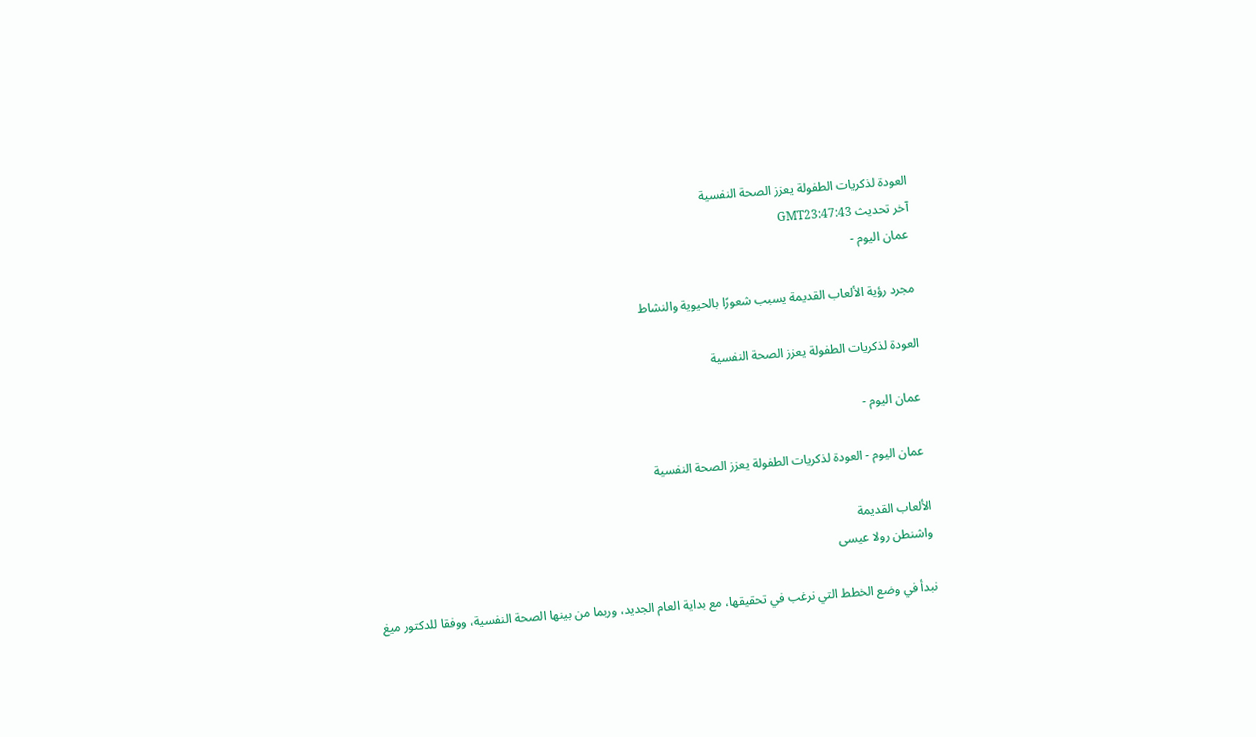العودة لذكريات الطفولة يعزز الصحة النفسية
آخر تحديث GMT23:47:43
 عمان اليوم -

مجرد رؤية الألعاب القديمة يسبب شعورًا بالحيوية والنشاط

العودة لذكريات الطفولة يعزز الصحة النفسية

 عمان اليوم -

 عمان اليوم - العودة لذكريات الطفولة يعزز الصحة النفسية

الألعاب القديمة
واشنطن رولا عيسى

نبدأ في وضع الخطط التي نرغب في تحقيقها، مع بداية العام الجديد، وربما من بينها الصحة النفسية، ووفقا للدكتور ميغ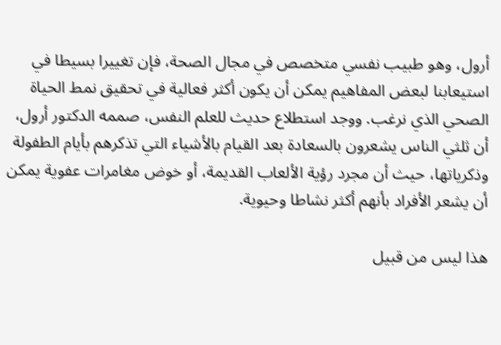أرول، وهو طبيب نفسي متخصص في مجال الصحة، فإن تغييرا بسيطا في استيعابنا لبعض المفاهيم يمكن أن يكون أكثر فعالية في تحقيق نمط الحياة الصحي الذي نرغب. ووجد استطلاع حديث للعلم النفس، صممه الدكتور أرول، أن ثلثي الناس يشعرون بالسعادة بعد القيام بالأشياء التي تذكرهم بأيام الطفولة وذكرياتها، حيث أن مجرد رؤية الألعاب القديمة، أو خوض مغامرات عفوية يمكن أن يشعر الأفراد بأنهم أكثر نشاطا وحيوية.

هذا ليس من قبيل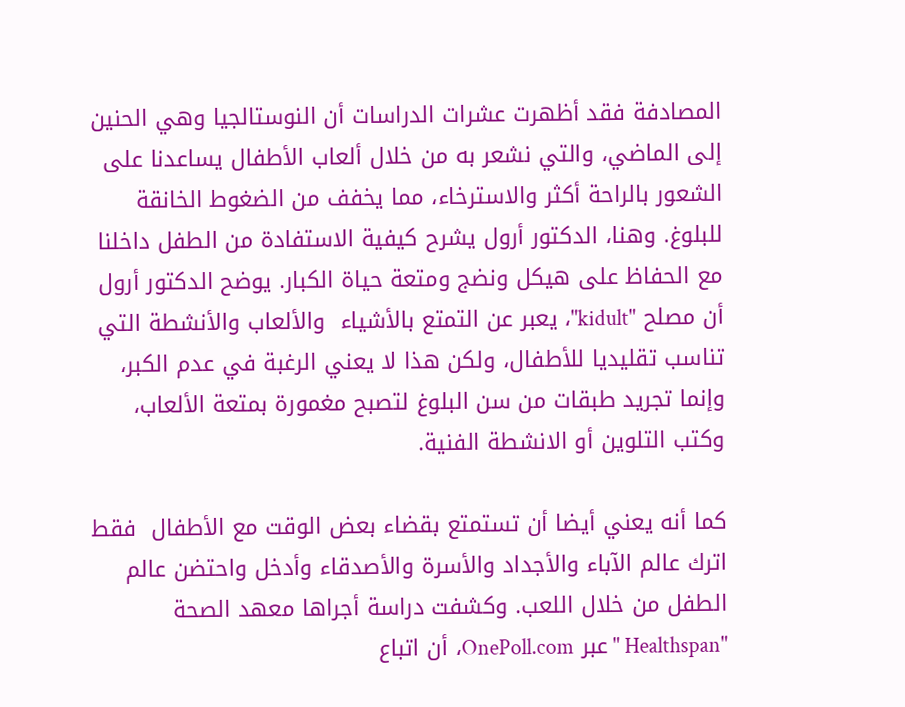المصادفة فقد أظهرت عشرات الدراسات أن النوستالجيا وهي الحنين إلى الماضي، والتي نشعر به من خلال ألعاب الأطفال يساعدنا على الشعور بالراحة أكثر والاسترخاء، مما يخفف من الضغوط الخانقة للبلوغ. وهنا، الدكتور أرول يشرح كيفية الاستفادة من الطفل داخلنا مع الحفاظ على هيكل ونضج ومتعة حياة الكبار. يوضح الدكتور أرول أن مصلح "kidult"، يعبر عن التمتع بالأشياء  والألعاب والأنشطة التي تناسب تقليديا للأطفال، ولكن هذا لا يعني الرغبة في عدم الكبر،  وإنما تجريد طبقات من سن البلوغ لتصبح مغمورة بمتعة الألعاب، وكتب التلوين أو الانشطة الفنية.

كما أنه يعني أيضا أن تستمتع بقضاء بعض الوقت مع الأطفال  فقط اترك عالم الآباء والأجداد والأسرة والأصدقاء وأدخل واحتضن عالم الطفل من خلال اللعب. وكشفت دراسة أجراها معهد الصحة "Healthspan " عبر OnePoll.com، أن اتباع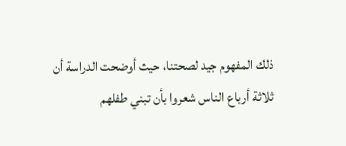ذلك المفهوم جيد لصحتنا، حيث أوضحت الدراسة أن ثلاثة أرباع الناس شعروا بأن تبني طفلهم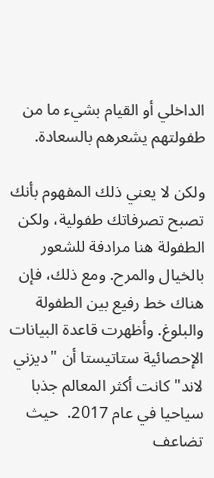الداخلي أو القيام بشيء ما من طفولتهم يشعرهم بالسعادة.

ولكن لا يعني ذلك المفهوم بأنك تصبح تصرفاتك طفولية، ولكن الطفولة هنا مرادفة للشعور بالخيال والمرح. ومع ذلك، فإن هناك خط رفيع بين الطفولة والبلوغ. وأظهرت قاعدة البيانات الإحصائية ستاتيستا أن "ديزني لاند" كانت أكثر المعالم جذبا سياحيا في عام 2017.  حيث تضاعف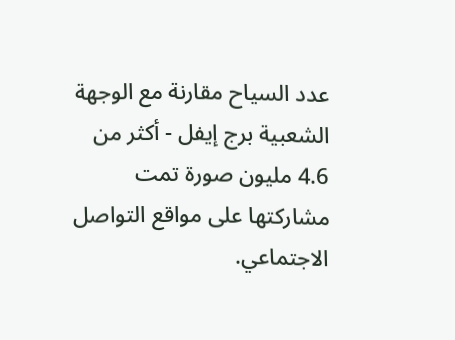عدد السياح مقارنة مع الوجهة الشعبية برج إيفل - أكثر من 4.6 مليون صورة تمت مشاركتها على مواقع التواصل الاجتماعي.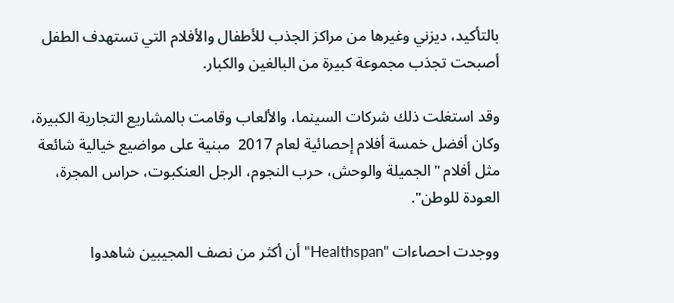بالتأكيد، ديزني وغيرها من مراكز الجذب للأطفال والأفلام التي تستهدف الطفل أصبحت تجذب مجموعة كبيرة من البالغين والكبار.

وقد استغلت ذلك شركات السينما، والألعاب وقامت بالمشاريع التجارية الكبيرة، وكان أفضل خمسة أفلام إحصائية لعام 2017  مبنية على مواضيع خيالية شائعة مثل أفلام "الجميلة والوحش، حرب النجوم، الرجل العنكبوت، حراس المجرة، العودة للوطن".

ووجدت احصاءات "Healthspan" أن أكثر من نصف المجيبين شاهدوا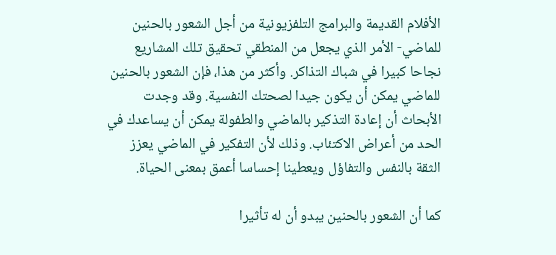الأفلام القديمة والبرامج التلفزيونية من أجل الشعور بالحنين للماضي- الأمر الذي يجعل من المنطقي تحقيق تلك المشاريع نجاحا كبيرا في شباك التذاكر. وأكثر من هذا، فإن الشعور بالحنين للماضي يمكن أن يكون جيدا لصحتك النفسية. وقد وجدت الأبحاث أن إعادة التذكير بالماضي والطفولة يمكن أن يساعدك في الحد من أعراض الاكتئاب. وذلك لأن التفكير في الماضي يعزز الثقة بالنفس والتفاؤل ويعطينا إحساسا أعمق بمعنى الحياة.

كما أن الشعور بالحنين يبدو أن له تأثيرا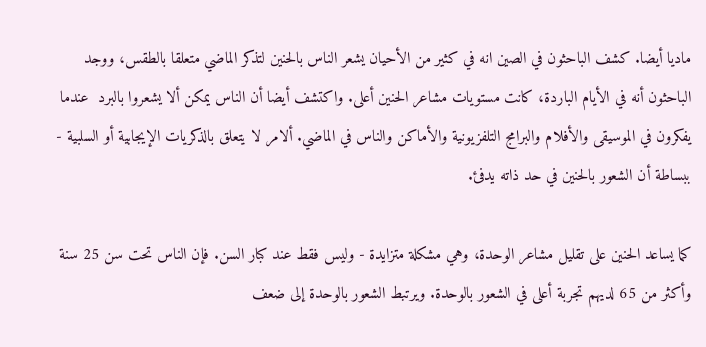ماديا أيضا. كشف الباحثون في الصين انه في كثير من الأحيان يشعر الناس بالحنين لتذكر الماضي متعلقا بالطقس، ووجد الباحثون أنه في الأيام الباردة، كانت مستويات مشاعر الحنين أعلى. واكتشف أيضا أن الناس يمكن ألا يشعروا بالبرد  عندما يفكرون في الموسيقى والأفلام والبرامج التلفزيونية والأماكن والناس في الماضي. ألامر لا يتعلق بالذكريات الإيجابية أو السلبية - ببساطة أن الشعور بالحنين في حد ذاته يدفئ.

كما يساعد الحنين على تقليل مشاعر الوحدة، وهي مشكلة متزايدة - وليس فقط عند كبار السن. فإن الناس تحت سن 25 سنة وأكثر من 65 لديهم تجربة أعلى في الشعور بالوحدة. ويرتبط الشعور بالوحدة إلى ضعف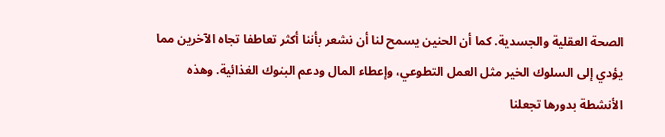الصحة العقلية والجسدية. كما أن الحنين يسمح لنا أن نشعر بأننا أكثر تعاطفا تجاه الآخرين مما يؤدي إلى السلوك الخير مثل العمل التطوعي، وإعطاء المال ودعم البنوك الغذائية. وهذه الأنشطة بدورها تجعلنا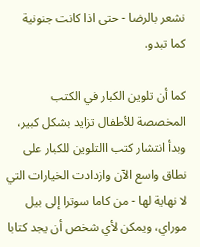نشعر بالرضا - حتى اذا كانت جنونية كما تبدو.

كما أن تلوين الكبار في الكتب المخصصة للأطفال تزايد بشكل كبير، وبدأ انتشار كتب االتلوين للكبار على نطاق واسع الآن وازدادت الخيارات التي لا نهاية لها - من كاما سوترا إلى بيل موراي، ويمكن لأي شخص أن يجد كتابا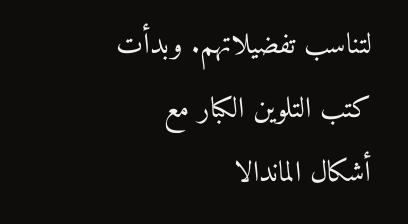لتناسب تفضيلاتهم. وبدأت كتب التلوين الكبار مع أشكال الماندالا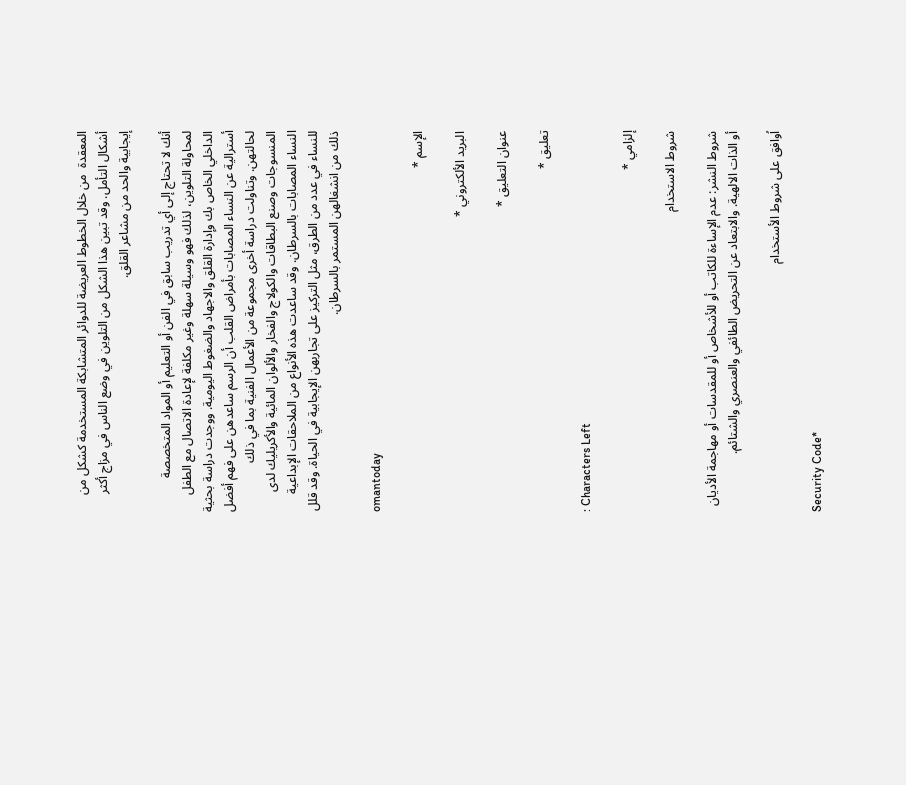المعقدة  من خلال الخطوط العريضة للدوائر المتشابكة المستخدمة كشكل من أشكال التأمل. وقد تبين هذا الشكل من التلوين في وضع الناس في مزاج أكثر إيجابية والحد من مشاعر القلق.

أنك لا تحتاج إلى أي تدريب سابق في الفن أو التعليم أو المواد المتخصصة لمحاولة التلوين، لذلك فهو وسيلة سهلة وغير مكلفة لإعادة الاتصال مع الطفل الداخلي الخاص بك وإدارة القلق والاجهاد والضغوط اليومية. ووجدت دراسة بحثية أسترالية عن النساء المصابات بأمراض القلب أن الرسم ساعدهن على فهم أفضل لحالتهن. وتناولت دراسة أخرى مجموعة من الأعمال الفنية بما في ذلك المنسوجات وصنع البطاقات والكولاج والفخار والألوان المائية والأكريليك لدى النساء المصابات بالسرطان. وقد ساعدت هذه الأنواع من الملاحقات الإبداعية للنساء في عدد من الطرق، مثل التركيز على تجاربهن الإيجابية في الحياة. وقد قلل ذلك من انشغالهن المستمر بالسرطان.

omantoday

الإسم *

البريد الألكتروني *

عنوان التعليق *

تعليق *

: Characters Left

إلزامي *

شروط الاستخدام

شروط النشر: عدم الإساءة للكاتب أو للأشخاص أو للمقدسات أو مهاجمة الأديان أو الذات الالهية. والابتعاد عن التحريض الطائفي والعنصري والشتائم.

اُوافق على شروط الأستخدام

Security Code*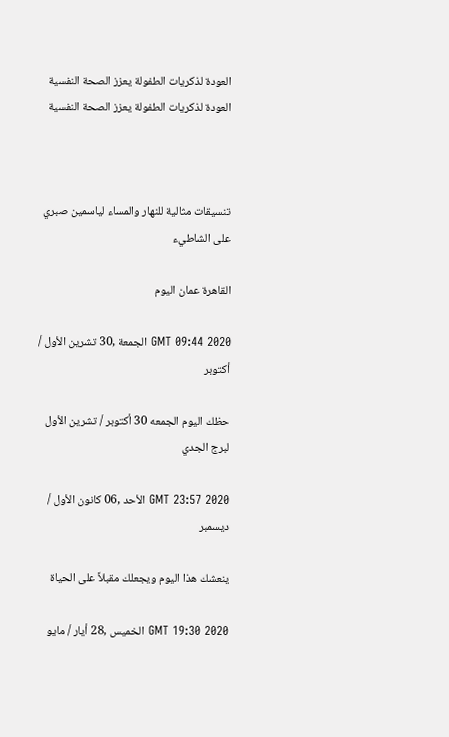العودة لذكريات الطفولة يعزز الصحة النفسية العودة لذكريات الطفولة يعزز الصحة النفسية



تنسيقات مثالية للنهار والمساء لياسمين صبري على الشاطيء

القاهرة عمان اليوم

GMT 09:44 2020 الجمعة ,30 تشرين الأول / أكتوبر

حظك اليوم الجمعه 30 أكتوبر / تشرين الأول لبرج الجدي

GMT 23:57 2020 الأحد ,06 كانون الأول / ديسمبر

ينعشك هذا اليوم ويجعلك مقبلاً على الحياة

GMT 19:30 2020 الخميس ,28 أيار / مايو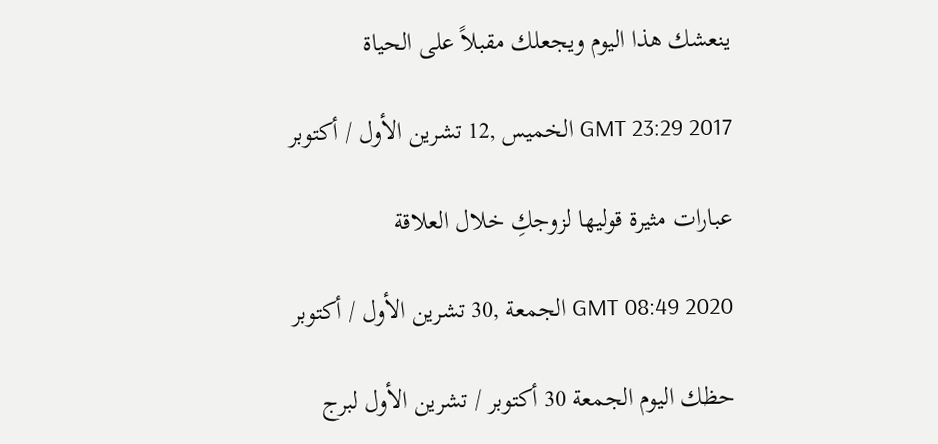ينعشك هذا اليوم ويجعلك مقبلاً على الحياة

GMT 23:29 2017 الخميس ,12 تشرين الأول / أكتوبر

عبارات مثيرة قوليها لزوجكِ خلال العلاقة

GMT 08:49 2020 الجمعة ,30 تشرين الأول / أكتوبر

حظك اليوم الجمعة 30 أكتوبر / تشرين الأول لبرج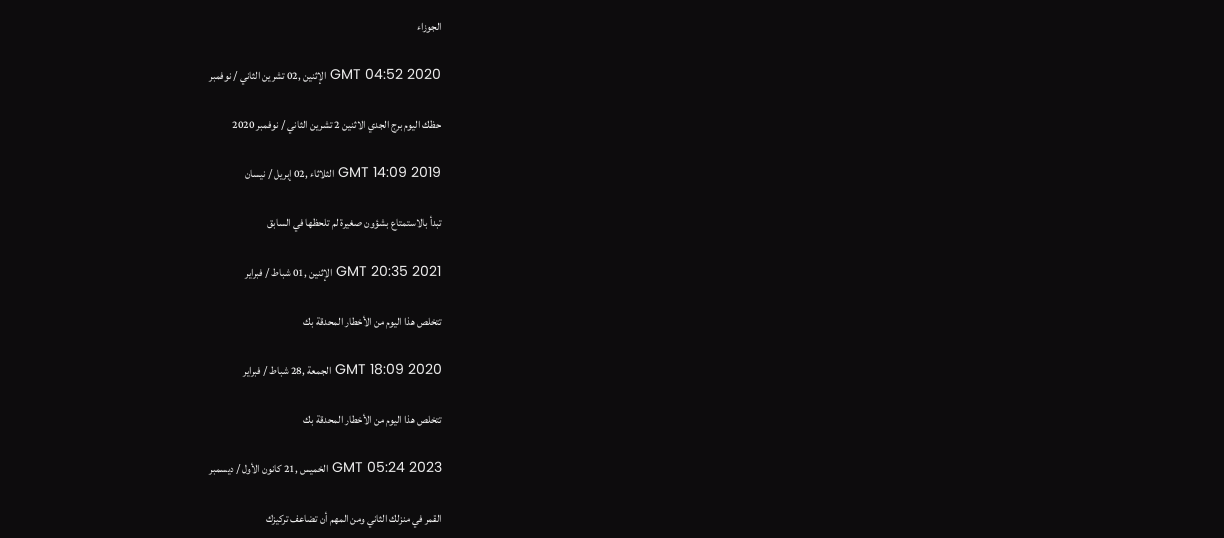الجوزاء

GMT 04:52 2020 الإثنين ,02 تشرين الثاني / نوفمبر

حظك اليوم برج الجدي الاثنين 2 تشرين الثاني / نوفمبر 2020

GMT 14:09 2019 الثلاثاء ,02 إبريل / نيسان

تبدأ بالاستمتاع بشؤون صغيرة لم تلحظها في السابق

GMT 20:35 2021 الإثنين ,01 شباط / فبراير

تتخلص هذا اليوم من الأخطار المحدقة بك

GMT 18:09 2020 الجمعة ,28 شباط / فبراير

تتخلص هذا اليوم من الأخطار المحدقة بك

GMT 05:24 2023 الخميس ,21 كانون الأول / ديسمبر

القمر في منزلك الثاني ومن المهم أن تضاعف تركيزك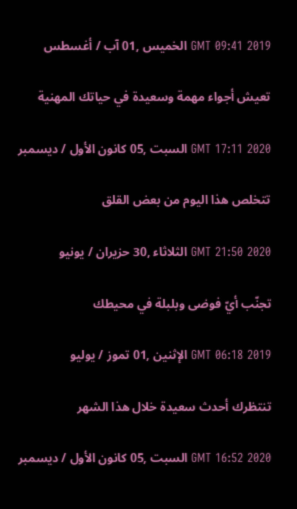GMT 09:41 2019 الخميس ,01 آب / أغسطس

تعيش أجواء مهمة وسعيدة في حياتك المهنية

GMT 17:11 2020 السبت ,05 كانون الأول / ديسمبر

تتخلص هذا اليوم من بعض القلق

GMT 21:50 2020 الثلاثاء ,30 حزيران / يونيو

تجنّب أيّ فوضى وبلبلة في محيطك

GMT 06:18 2019 الإثنين ,01 تموز / يوليو

تنتظرك أحدث سعيدة خلال هذا الشهر

GMT 16:52 2020 السبت ,05 كانون الأول / ديسمبر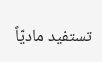تستفيد ماديّاً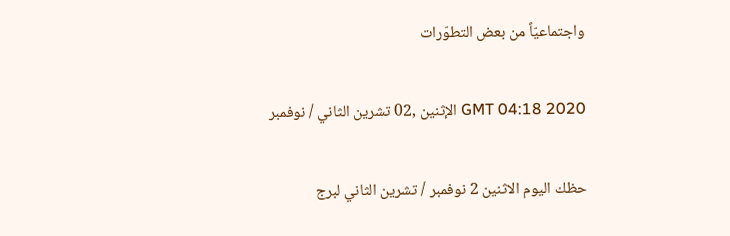واجتماعيّاً من بعض التطوّرات

GMT 04:18 2020 الإثنين ,02 تشرين الثاني / نوفمبر

حظك اليوم الاثنين 2 نوفمبر / تشرين الثاني لبرج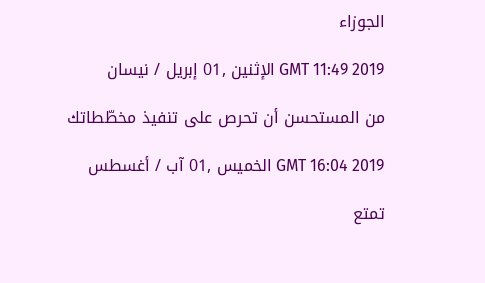الجوزاء

GMT 11:49 2019 الإثنين ,01 إبريل / نيسان

من المستحسن أن تحرص على تنفيذ مخطّطاتك

GMT 16:04 2019 الخميس ,01 آب / أغسطس

تمتع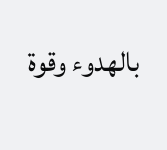بالهدوء وقوة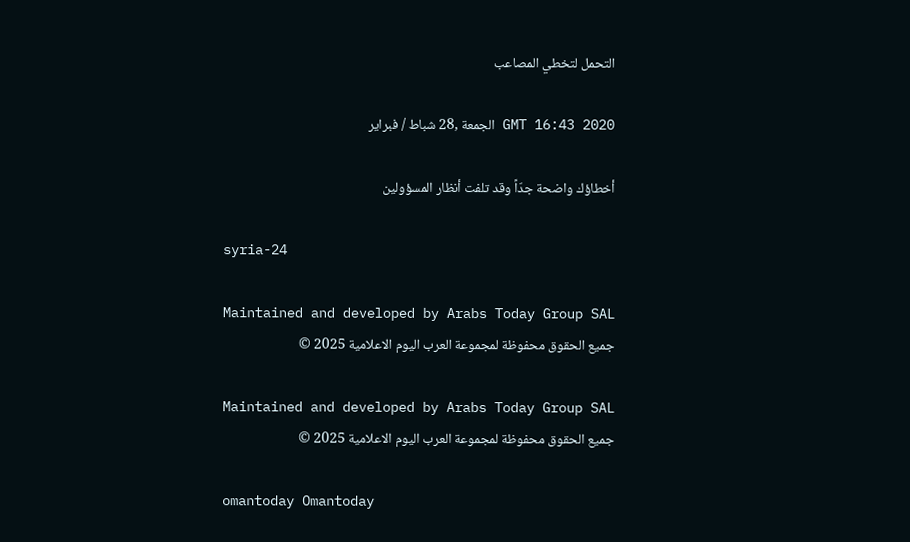التحمل لتخطي المصاعب

GMT 16:43 2020 الجمعة ,28 شباط / فبراير

أخطاؤك واضحة جدّاً وقد تلفت أنظار المسؤولين

syria-24

Maintained and developed by Arabs Today Group SAL
جميع الحقوق محفوظة لمجموعة العرب اليوم الاعلامية 2025 ©

Maintained and developed by Arabs Today Group SAL
جميع الحقوق محفوظة لمجموعة العرب اليوم الاعلامية 2025 ©

omantoday Omantoday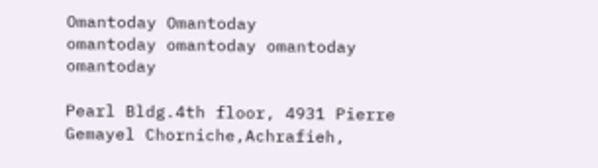Omantoday Omantoday
omantoday omantoday omantoday
omantoday

Pearl Bldg.4th floor, 4931 Pierre Gemayel Chorniche,Achrafieh,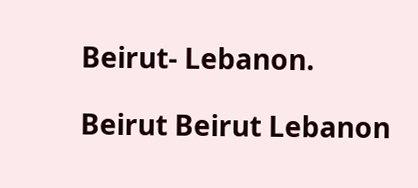Beirut- Lebanon.

Beirut Beirut Lebanon